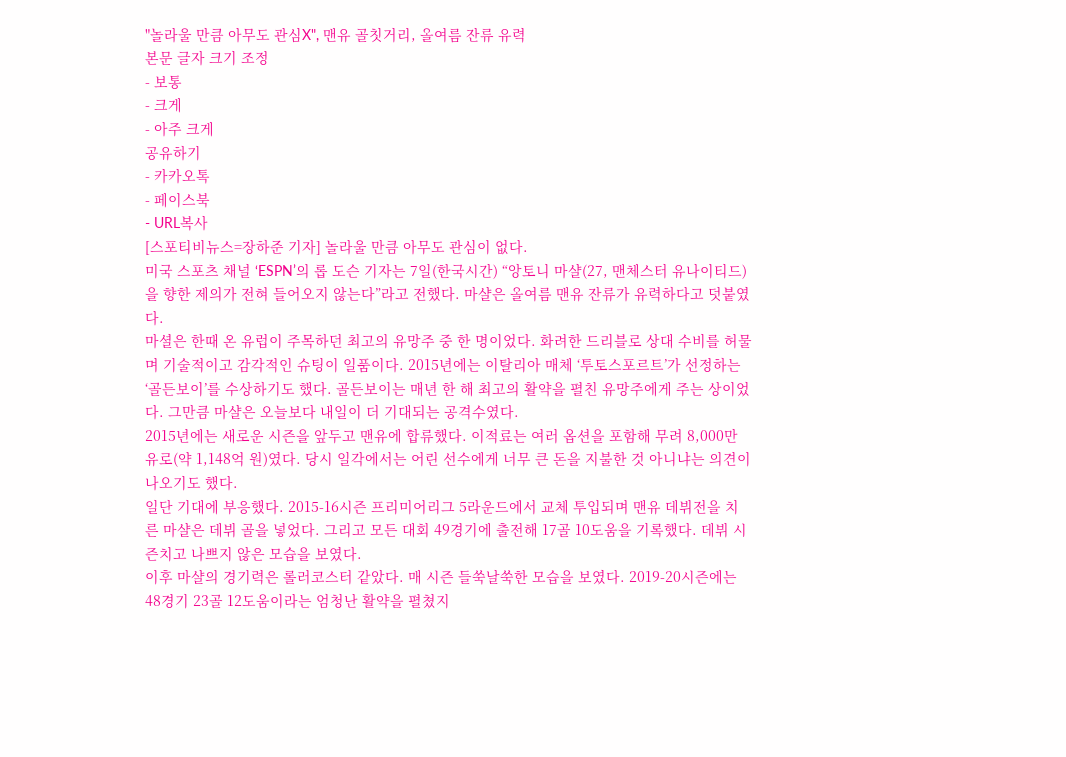"놀라울 만큼 아무도 관심X", 맨유 골칫거리, 올여름 잔류 유력
본문 글자 크기 조정
- 보통
- 크게
- 아주 크게
공유하기
- 카카오톡
- 페이스북
- URL복사
[스포티비뉴스=장하준 기자] 놀라울 만큼 아무도 관심이 없다.
미국 스포츠 채널 ‘ESPN’의 롭 도슨 기자는 7일(한국시간) “앙토니 마샬(27, 맨체스터 유나이티드)을 향한 제의가 전혀 들어오지 않는다”라고 전했다. 마샬은 올여름 맨유 잔류가 유력하다고 덧붙였다.
마셜은 한때 온 유럽이 주목하던 최고의 유망주 중 한 명이었다. 화려한 드리블로 상대 수비를 허물며 기술적이고 감각적인 슈팅이 일품이다. 2015년에는 이탈리아 매체 ‘투토스포르트’가 선정하는 ‘골든보이’를 수상하기도 했다. 골든보이는 매년 한 해 최고의 활약을 펼친 유망주에게 주는 상이었다. 그만큼 마샬은 오늘보다 내일이 더 기대되는 공격수였다.
2015년에는 새로운 시즌을 앞두고 맨유에 합류했다. 이적료는 여러 옵션을 포함해 무려 8,000만 유로(약 1,148억 원)였다. 당시 일각에서는 어린 선수에게 너무 큰 돈을 지불한 것 아니냐는 의견이 나오기도 했다.
일단 기대에 부응했다. 2015-16시즌 프리미어리그 5라운드에서 교체 투입되며 맨유 데뷔전을 치른 마샬은 데뷔 골을 넣었다. 그리고 모든 대회 49경기에 출전해 17골 10도움을 기록했다. 데뷔 시즌치고 나쁘지 않은 모습을 보였다.
이후 마샬의 경기력은 롤러코스터 같았다. 매 시즌 들쑥날쑥한 모습을 보였다. 2019-20시즌에는 48경기 23골 12도움이라는 엄청난 활약을 펼쳤지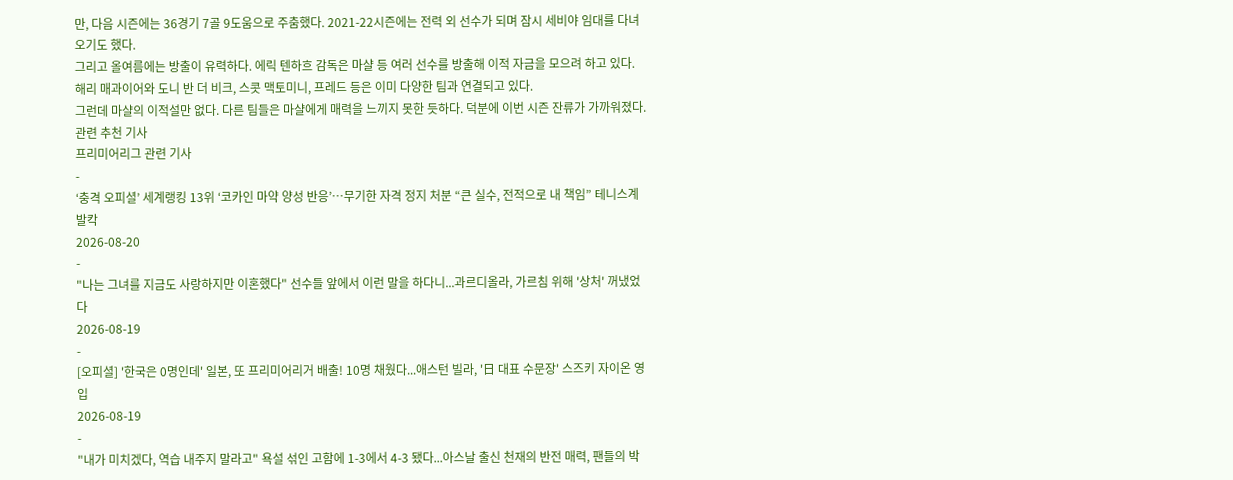만, 다음 시즌에는 36경기 7골 9도움으로 주춤했다. 2021-22시즌에는 전력 외 선수가 되며 잠시 세비야 임대를 다녀오기도 했다.
그리고 올여름에는 방출이 유력하다. 에릭 텐하흐 감독은 마샬 등 여러 선수를 방출해 이적 자금을 모으려 하고 있다. 해리 매과이어와 도니 반 더 비크, 스콧 맥토미니, 프레드 등은 이미 다양한 팀과 연결되고 있다.
그런데 마샬의 이적설만 없다. 다른 팀들은 마샬에게 매력을 느끼지 못한 듯하다. 덕분에 이번 시즌 잔류가 가까워졌다.
관련 추천 기사
프리미어리그 관련 기사
-
‘충격 오피셜’ 세계랭킹 13위 ‘코카인 마약 양성 반응’…무기한 자격 정지 처분 “큰 실수, 전적으로 내 책임” 테니스계 발칵
2026-08-20
-
"나는 그녀를 지금도 사랑하지만 이혼했다" 선수들 앞에서 이런 말을 하다니...과르디올라, 가르침 위해 '상처' 꺼냈었다
2026-08-19
-
[오피셜] '한국은 0명인데' 일본, 또 프리미어리거 배출! 10명 채웠다...애스턴 빌라, '日 대표 수문장' 스즈키 자이온 영입
2026-08-19
-
"내가 미치겠다, 역습 내주지 말라고" 욕설 섞인 고함에 1-3에서 4-3 됐다...아스날 출신 천재의 반전 매력, 팬들의 박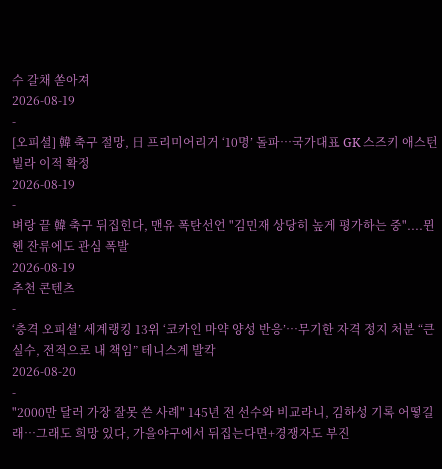수 갈채 쏟아져
2026-08-19
-
[오피셜] 韓 축구 절망, 日 프리미어리거 ‘10명’ 돌파…국가대표 GK 스즈키 애스턴빌라 이적 확정
2026-08-19
-
벼랑 끝 韓 축구 뒤집힌다, 맨유 폭탄선언 "김민재 상당히 높게 평가하는 중"....뮌헨 잔류에도 관심 폭발
2026-08-19
추천 콘텐츠
-
‘충격 오피셜’ 세계랭킹 13위 ‘코카인 마약 양성 반응’…무기한 자격 정지 처분 “큰 실수, 전적으로 내 책임” 테니스계 발칵
2026-08-20
-
"2000만 달러 가장 잘못 쓴 사례" 145년 전 선수와 비교라니, 김하성 기록 어떻길래…그래도 희망 있다, 가을야구에서 뒤집는다면+경쟁자도 부진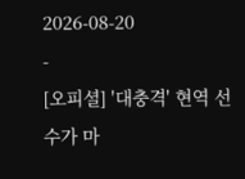2026-08-20
-
[오피셜] '대충격' 현역 선수가 마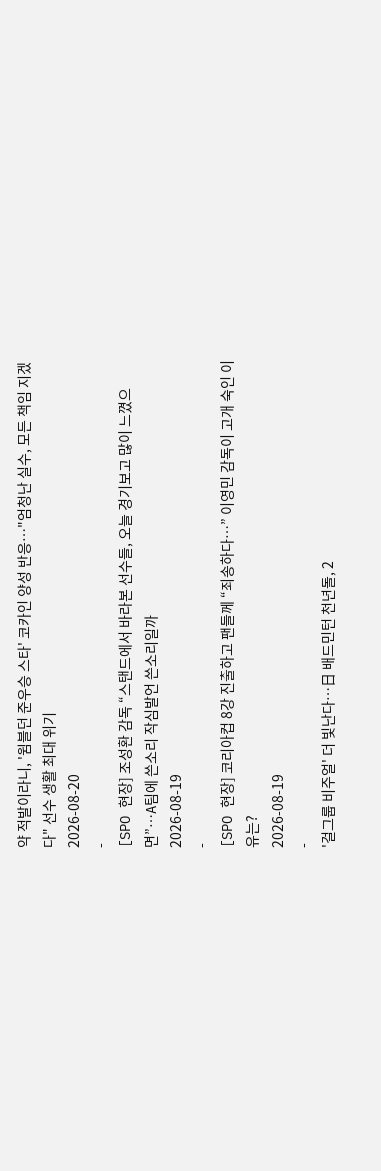약 적발이라니, '윔블던 준우승 스타' 코카인 양성 반응…"엄청난 실수, 모든 책임 지겠다" 선수 생활 최대 위기
2026-08-20
-
[SPO 현장] 조성환 감독 “스탠드에서 바라본 선수들, 오늘 경기보고 많이 느꼈으면”…A팀에 쓴소리 작심발언 쓴소리일까
2026-08-19
-
[SPO 현장] 코리아컵 8강 진출하고 팬들께 “죄송하다…” 이영민 감독이 고개 숙인 이유는?
2026-08-19
-
'걸그룹 비주얼' 더 빛난다…日 배드민턴 천년돌, 2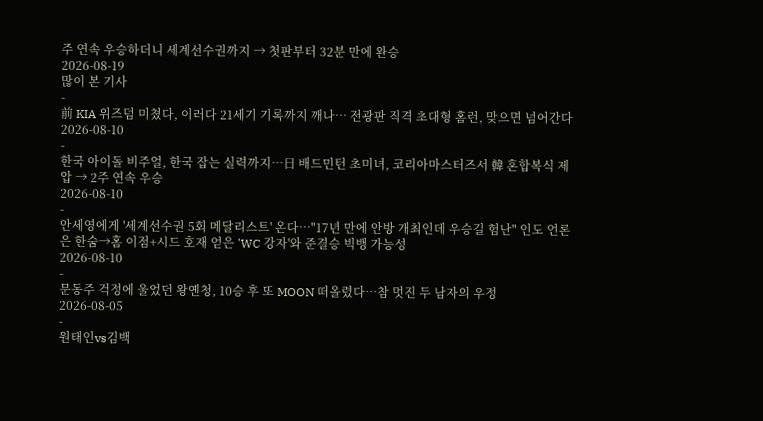주 연속 우승하더니 세계선수권까지 → 첫판부터 32분 만에 완승
2026-08-19
많이 본 기사
-
前 KIA 위즈덤 미쳤다, 이러다 21세기 기록까지 깨나… 전광판 직격 초대형 홈런, 맞으면 넘어간다
2026-08-10
-
한국 아이돌 비주얼, 한국 잡는 실력까지…日 배드민턴 초미녀, 코리아마스터즈서 韓 혼합복식 제압 → 2주 연속 우승
2026-08-10
-
안세영에게 '세계선수권 5회 메달리스트' 온다…"17년 만에 안방 개최인데 우승길 험난" 인도 언론은 한숨→홈 이점+시드 호재 얻은 'WC 강자'와 준결승 빅뱅 가능성
2026-08-10
-
문동주 걱정에 울었던 왕옌청, 10승 후 또 MOON 떠올렸다…참 멋진 두 남자의 우정
2026-08-05
-
원태인vs김백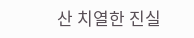산 치열한 진실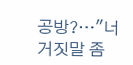공방?…"너 거짓말 좀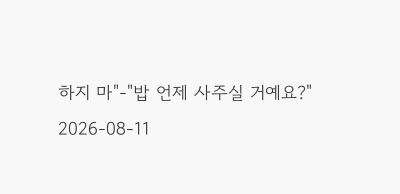하지 마"-"밥 언제 사주실 거예요?"
2026-08-11